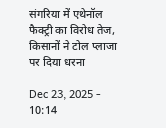संगरिया में एथेनॉल फैक्ट्री का विरोध तेज, किसानों ने टोल प्लाजा पर दिया धरना

Dec 23, 2025 - 10:14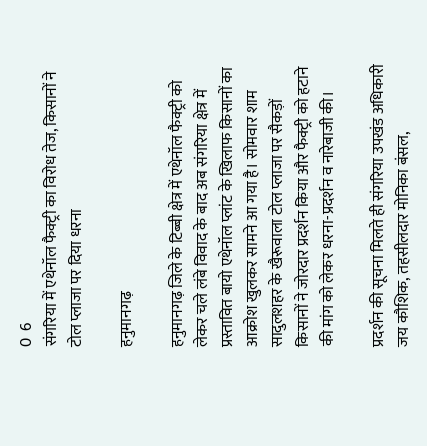0  6
संगरिया में एथेनॉल फैक्ट्री का विरोध तेज, किसानों ने टोल प्लाजा पर दिया धरना

हनुमानगढ़

हनुमानगढ़ जिले के टिब्बी क्षेत्र में एथेनॉल फैक्ट्री को लेकर चले लंबे विवाद के बाद अब संगरिया क्षेत्र में प्रस्तावित बायो एथेनॉल प्लांट के खिलाफ किसानों का आक्रोश खुलकर सामने आ गया है। सोमवार शाम सादुलशहर के खैरूवाला टोल प्लाजा पर सैकड़ों किसानों ने जोरदार प्रदर्शन किया और फैक्ट्री को हटाने की मांग को लेकर धरना-प्रदर्शन व नारेबाजी की।

प्रदर्शन की सूचना मिलते ही संगरिया उपखंड अधिकारी जय कौशिक, तहसीलदार मोनिका बंसल,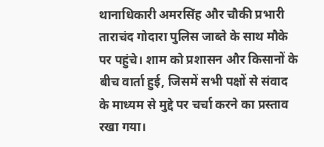थानाधिकारी अमरसिंह और चौकी प्रभारी ताराचंद गोदारा पुलिस जाब्ते के साथ मौके पर पहुंचे। शाम को प्रशासन और किसानों के बीच वार्ता हुई, जिसमें सभी पक्षों से संवाद के माध्यम से मुद्दे पर चर्चा करने का प्रस्ताव रखा गया।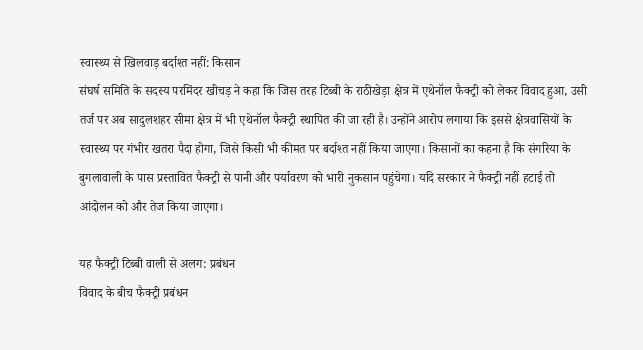स्वास्थ्य से खिलवाड़ बर्दाश्त नहीं: किसान
संघर्ष समिति के सदस्य परमिंदर खीचड़ ने कहा कि जिस तरह टिब्बी के राठीखेड़ा क्षेत्र में एथेनॉल फैक्ट्री को लेकर विवाद हुआ, उसी तर्ज पर अब सादुलशहर सीमा क्षेत्र में भी एथेनॉल फैक्ट्री स्थापित की जा रही है। उन्होंने आरोप लगाया कि इससे क्षेत्रवासियों के स्वास्थ्य पर गंभीर खतरा पैदा होगा, जिसे किसी भी कीमत पर बर्दाश्त नहीं किया जाएगा। किसानों का कहना है कि संगरिया के बुगलावाली के पास प्रस्तावित फैक्ट्री से पानी और पर्यावरण को भारी नुकसान पहुंचेगा। यदि सरकार ने फैक्ट्री नहीं हटाई तो आंदोलन को और तेज किया जाएगा।

यह फैक्ट्री टिब्बी वाली से अलग: प्रबंधन
विवाद के बीच फैक्ट्री प्रबंधन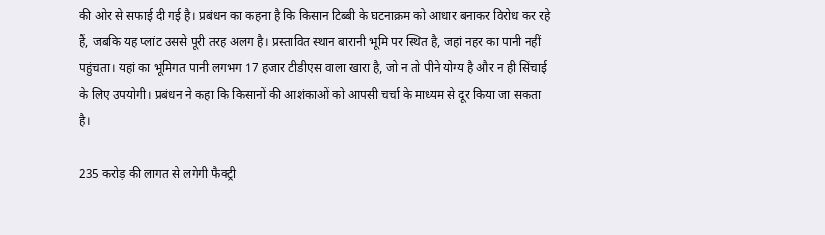की ओर से सफाई दी गई है। प्रबंधन का कहना है कि किसान टिब्बी के घटनाक्रम को आधार बनाकर विरोध कर रहे हैं, जबकि यह प्लांट उससे पूरी तरह अलग है। प्रस्तावित स्थान बारानी भूमि पर स्थित है, जहां नहर का पानी नहीं पहुंचता। यहां का भूमिगत पानी लगभग 17 हजार टीडीएस वाला खारा है, जो न तो पीने योग्य है और न ही सिंचाई के लिए उपयोगी। प्रबंधन ने कहा कि किसानों की आशंकाओं को आपसी चर्चा के माध्यम से दूर किया जा सकता है।

235 करोड़ की लागत से लगेगी फैक्ट्री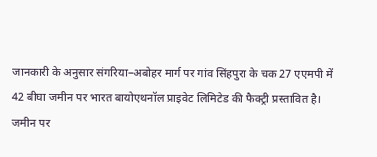जानकारी के अनुसार संगरिया–अबोहर मार्ग पर गांव सिंहपुरा के चक 27 एएमपी में 42 बीघा जमीन पर भारत बायोएथनॉल प्राइवेट लिमिटेड की फैक्ट्री प्रस्तावित है। जमीन पर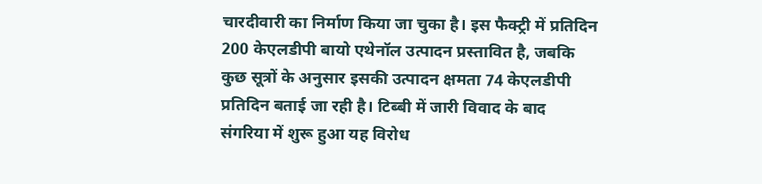चारदीवारी का निर्माण किया जा चुका है। इस फैक्ट्री में प्रतिदिन 200 केएलडीपी बायो एथेनॉल उत्पादन प्रस्तावित है, जबकि कुछ सूत्रों के अनुसार इसकी उत्पादन क्षमता 74 केएलडीपी प्रतिदिन बताई जा रही है। टिब्बी में जारी विवाद के बाद संगरिया में शुरू हुआ यह विरोध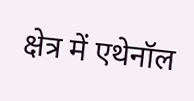क्षेत्र में एथेनॉल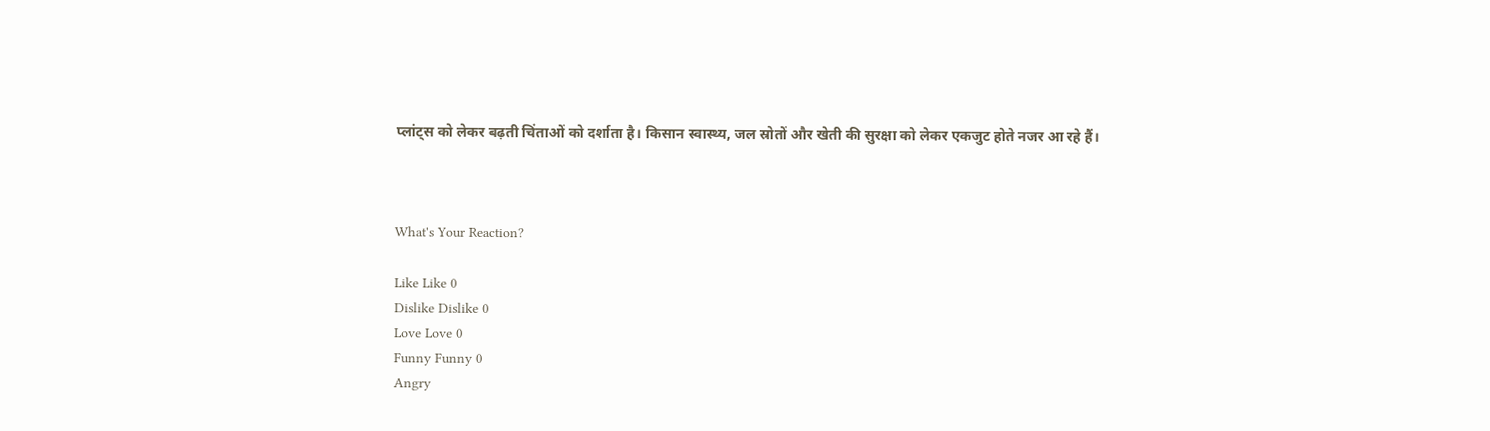प्लांट्स को लेकर बढ़ती चिंताओं को दर्शाता है। किसान स्वास्थ्य, जल स्रोतों और खेती की सुरक्षा को लेकर एकजुट होते नजर आ रहे हैं।



What's Your Reaction?

Like Like 0
Dislike Dislike 0
Love Love 0
Funny Funny 0
Angry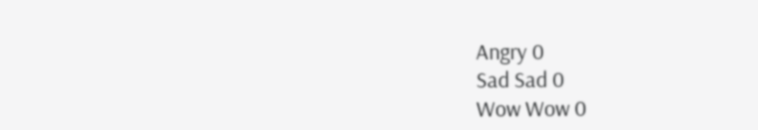Angry 0
Sad Sad 0
Wow Wow 0